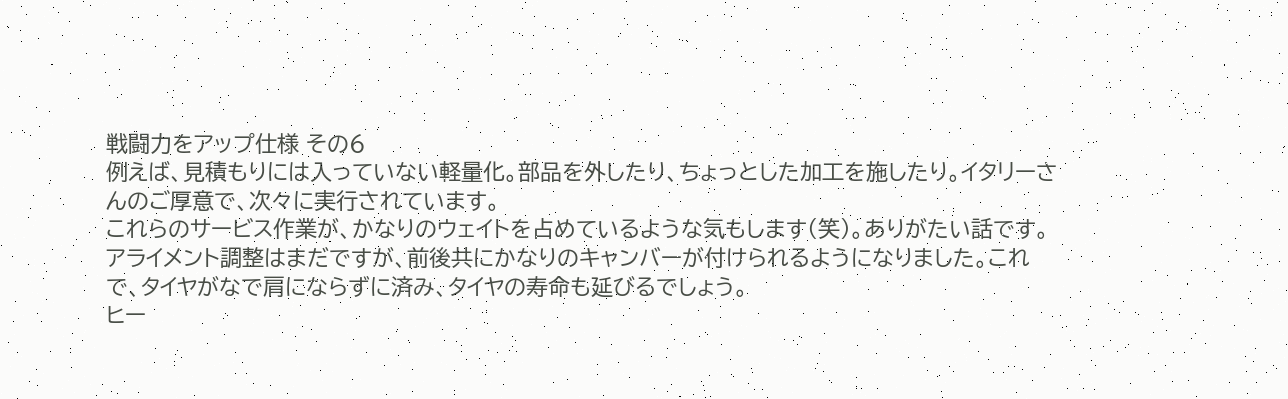戦闘力をアップ仕様 その6
例えば、見積もりには入っていない軽量化。部品を外したり、ちょっとした加工を施したり。イタリーさんのご厚意で、次々に実行されています。
これらのサービス作業が、かなりのウェイトを占めているような気もします(笑)。ありがたい話です。
アライメント調整はまだですが、前後共にかなりのキャンバーが付けられるようになりました。これで、タイヤがなで肩にならずに済み、タイヤの寿命も延びるでしょう。
ヒー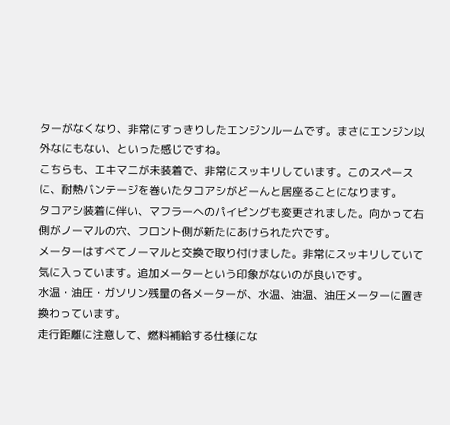ターがなくなり、非常にすっきりしたエンジンルームです。まさにエンジン以外なにもない、といった感じですね。
こちらも、エキマニが未装着で、非常にスッキリしています。このスペースに、耐熱バンテージを巻いたタコアシがどーんと居座ることになります。
タコアシ装着に伴い、マフラーへのパイピングも変更されました。向かって右側がノーマルの穴、フロント側が新たにあけられた穴です。
メーターはすべてノーマルと交換で取り付けました。非常にスッキリしていて気に入っています。追加メーターという印象がないのが良いです。
水温・油圧・ガソリン残量の各メーターが、水温、油温、油圧メーターに置き換わっています。
走行距離に注意して、燃料補給する仕様にな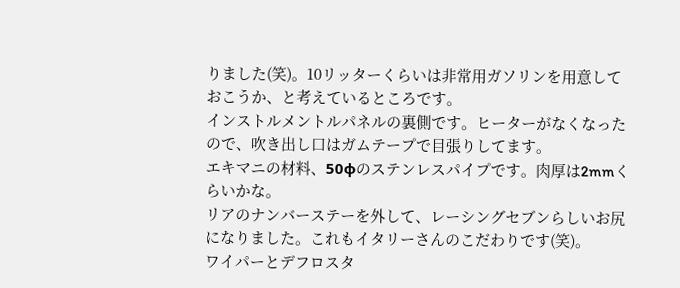りました(笑)。10リッターくらいは非常用ガソリンを用意しておこうか、と考えているところです。
インストルメントルパネルの裏側です。ヒーターがなくなったので、吹き出し口はガムテープで目張りしてます。
エキマニの材料、50φのステンレスパイプです。肉厚は2mmくらいかな。
リアのナンバーステーを外して、レーシングセブンらしいお尻になりました。これもイタリーさんのこだわりです(笑)。
ワイパーとデフロスタ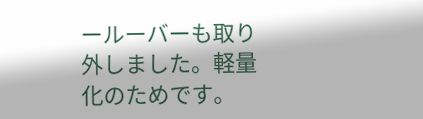ールーバーも取り外しました。軽量化のためです。